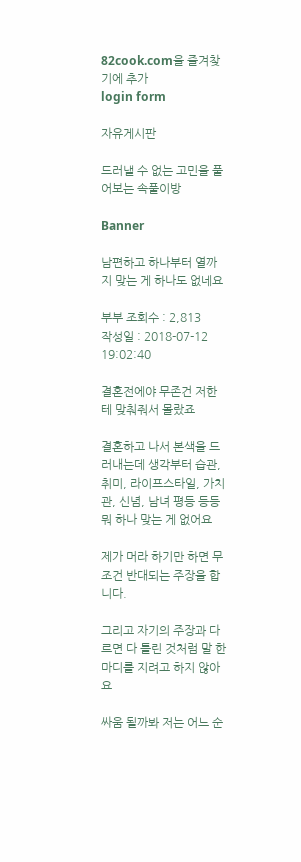82cook.com을 즐겨찾기에 추가
login form

자유게시판

드러낼 수 없는 고민을 풀어보는 속풀이방

Banner

남편하고 하나부터 열까지 맞는 게 하나도 없네요

부부 조회수 : 2,813
작성일 : 2018-07-12 19:02:40

결혼전에야 무존건 저한테 맞춰줘서 몰랐죠

결혼하고 나서 본색을 드러내는데 생각부터 습관, 취미, 라이프스타일, 가치관, 신념, 남녀 평등 등등 뭐 하나 맞는 게 없어요

제가 머라 하기만 하면 무조건 반대되는 주장을 합니다.

그리고 자기의 주장과 다르면 다 틀린 것처럼 말 한마디를 지려고 하지 않아요

싸움 될까봐 저는 어느 순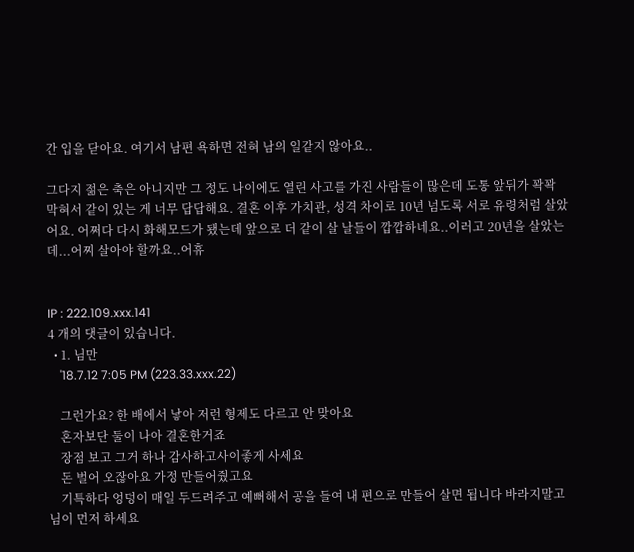간 입을 닫아요. 여기서 남편 욕하면 전혀 남의 일같지 않아요..

그다지 젊은 축은 아니지만 그 정도 나이에도 열린 사고를 가진 사람들이 많은데 도통 앞뒤가 꽉꽉 막혀서 같이 있는 게 너무 답답해요. 결혼 이후 가치관, 성격 차이로 10년 넘도록 서로 유령처럼 살았어요. 어쩌다 다시 화해모드가 됐는데 앞으로 더 같이 살 날들이 깝깝하네요..이러고 20년을 살았는데...어찌 살아야 할까요..어휴


IP : 222.109.xxx.141
4 개의 댓글이 있습니다.
  • 1. 님만
    '18.7.12 7:05 PM (223.33.xxx.22)

    그런가요? 한 배에서 낳아 저런 형제도 다르고 안 맞아요
    혼자보단 둘이 나아 결혼한거죠
    장점 보고 그거 하나 감사하고사이좋게 사세요
    돈 벌어 오잖아요 가정 만들어줬고요
    기특하다 엉덩이 매일 두드려주고 예뻐해서 공을 들여 내 편으로 만들어 살면 됩니다 바라지말고 님이 먼저 하세요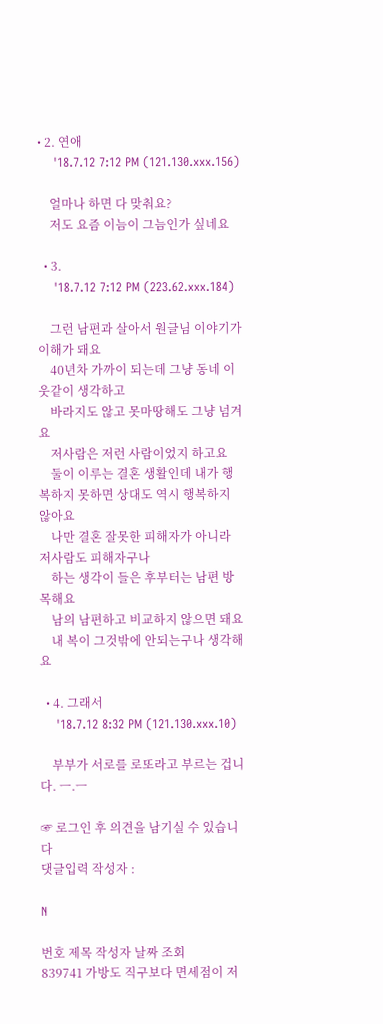• 2. 연애
    '18.7.12 7:12 PM (121.130.xxx.156)

    얼마나 하면 다 맞춰요?
    저도 요즘 이늠이 그늠인가 싶네요

  • 3.
    '18.7.12 7:12 PM (223.62.xxx.184)

    그런 남편과 살아서 원글님 이야기가 이해가 돼요
    40년차 가까이 되는데 그냥 동네 이웃같이 생각하고
    바라지도 않고 못마땅해도 그냥 넘겨요
    저사람은 저런 사람이었지 하고요
    둘이 이루는 결혼 생활인데 내가 행복하지 못하면 상대도 역시 행복하지 않아요
    나만 결혼 잘못한 피해자가 아니라 저사람도 피해자구나
    하는 생각이 들은 후부터는 남편 방목해요
    남의 남편하고 비교하지 않으면 돼요
    내 복이 그것밖에 안되는구나 생각해요

  • 4. 그래서
    '18.7.12 8:32 PM (121.130.xxx.10)

    부부가 서로를 로또라고 부르는 겁니다. ㅡ.ㅡ

☞ 로그인 후 의견을 남기실 수 있습니다
댓글입력 작성자 :

N

번호 제목 작성자 날짜 조회
839741 가방도 직구보다 면세점이 저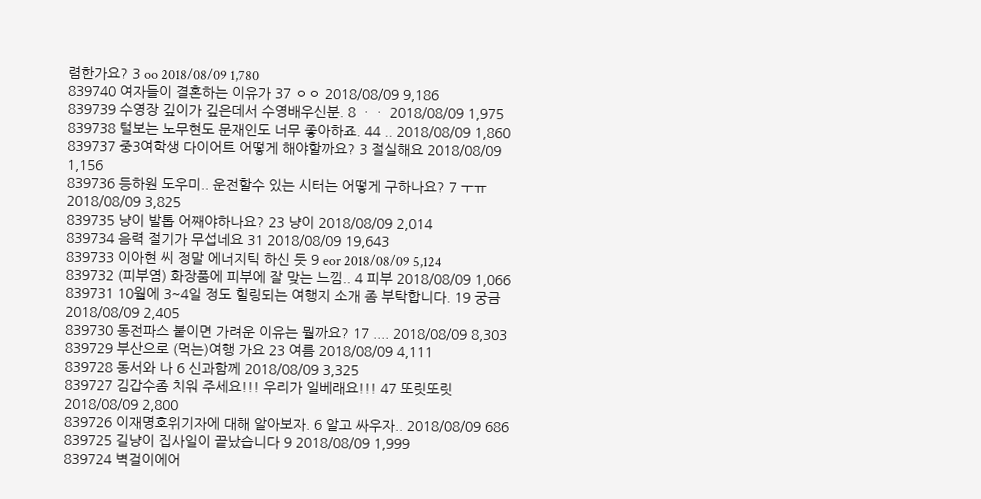렴한가요? 3 oo 2018/08/09 1,780
839740 여자들이 결혼하는 이유가 37 ㅇㅇ 2018/08/09 9,186
839739 수영장 깊이가 깊은데서 수영배우신분. 8 ㆍㆍ 2018/08/09 1,975
839738 털보는 노무현도 문재인도 너무 좋아하죠. 44 .. 2018/08/09 1,860
839737 중3여학생 다이어트 어떻게 해야할까요? 3 절실해요 2018/08/09 1,156
839736 등하원 도우미.. 운전할수 있는 시터는 어떻게 구하나요? 7 ㅜㅠ 2018/08/09 3,825
839735 냥이 발톱 어째야하나요? 23 냥이 2018/08/09 2,014
839734 음력 절기가 무섭네요 31 2018/08/09 19,643
839733 이아현 씨 정말 에너지틱 하신 듯 9 eor 2018/08/09 5,124
839732 (피부염) 화장품에 피부에 잘 맞는 느낌.. 4 피부 2018/08/09 1,066
839731 10월에 3~4일 정도 힐링되는 여행지 소개 좀 부탁합니다. 19 궁금 2018/08/09 2,405
839730 동전파스 붙이면 가려운 이유는 뭘까요? 17 .... 2018/08/09 8,303
839729 부산으로 (먹는)여행 가요 23 여름 2018/08/09 4,111
839728 동서와 나 6 신과함께 2018/08/09 3,325
839727 김갑수좀 치워 주세요!!! 우리가 일베래요!!! 47 또릿또릿 2018/08/09 2,800
839726 이재명호위기자에 대해 알아보자. 6 알고 싸우자.. 2018/08/09 686
839725 길냥이 집사일이 끝났습니다 9 2018/08/09 1,999
839724 벽걸이에어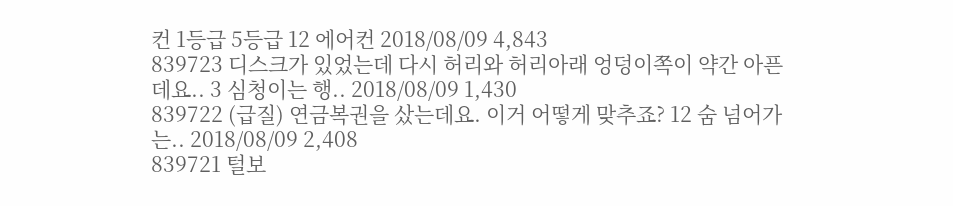컨 1등급 5등급 12 에어컨 2018/08/09 4,843
839723 디스크가 있었는데 다시 허리와 허리아래 엉덩이쪽이 약간 아픈데요.. 3 심청이는 행.. 2018/08/09 1,430
839722 (급질) 연금복권을 샀는데요. 이거 어떻게 맞추죠? 12 숨 넘어가는.. 2018/08/09 2,408
839721 털보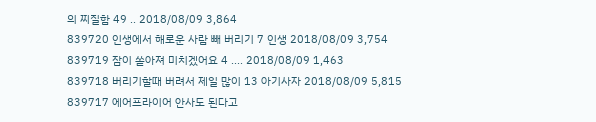의 찌질함 49 .. 2018/08/09 3,864
839720 인생에서 해로운 사람 빼 버리기 7 인생 2018/08/09 3,754
839719 잠이 쏟아져 미치겠어요 4 .... 2018/08/09 1,463
839718 버리기할때 버려서 제일 많이 13 아기사자 2018/08/09 5,815
839717 에어프라이어 안사도 된다고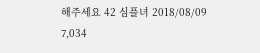해주세요 42 심플녀 2018/08/09 7,034